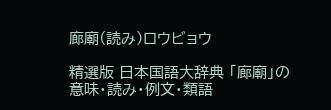廊廟(読み)ロウビョウ

精選版 日本国語大辞典 「廊廟」の意味・読み・例文・類語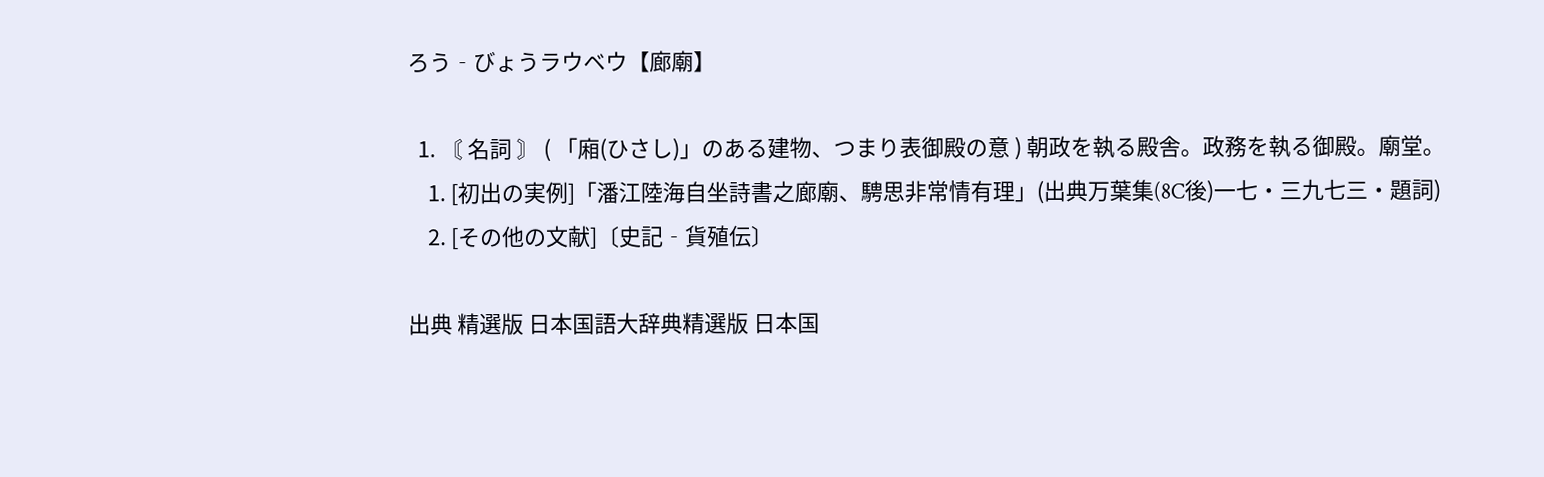ろう‐びょうラウベウ【廊廟】

  1. 〘 名詞 〙 ( 「廂(ひさし)」のある建物、つまり表御殿の意 ) 朝政を執る殿舎。政務を執る御殿。廟堂。
    1. [初出の実例]「潘江陸海自坐詩書之廊廟、騁思非常情有理」(出典万葉集(8C後)一七・三九七三・題詞)
    2. [その他の文献]〔史記‐貨殖伝〕

出典 精選版 日本国語大辞典精選版 日本国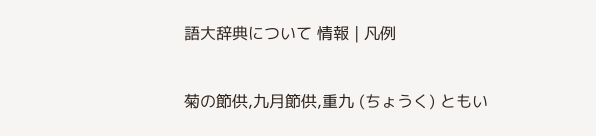語大辞典について 情報 | 凡例

菊の節供,九月節供,重九 (ちょうく) ともい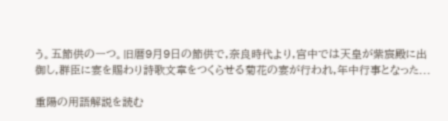う。五節供の一つ。旧暦9月9日の節供で,奈良時代より,宮中では天皇が紫宸殿に出御し,群臣に宴を賜わり詩歌文章をつくらせる菊花の宴が行われ,年中行事となった...

重陽の用語解説を読む